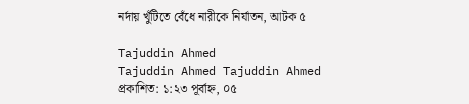নর্দায় খুঁটিতে বেঁধে নারীকে নির্যাতন, আটক ৫

Tajuddin Ahmed
Tajuddin Ahmed Tajuddin Ahmed
প্রকাশিত: ১:২৩ পূর্বাহ্ন, ০৫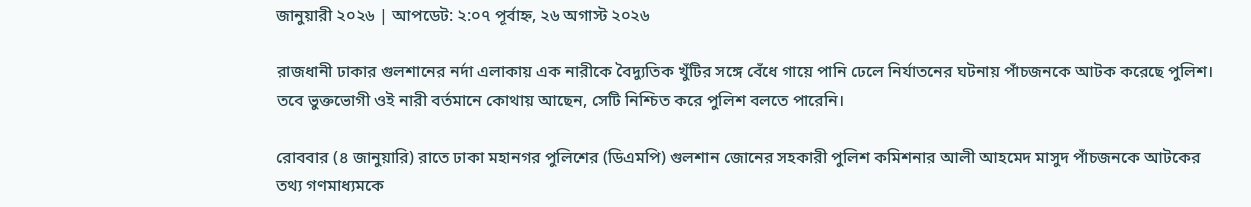জানুয়ারী ২০২৬ | আপডেট: ২:০৭ পূর্বাহ্ন, ২৬ অগাস্ট ২০২৬

রাজধানী ঢাকার গুলশানের নর্দা এলাকায় এক নারীকে বৈদ্যুতিক খুঁটির সঙ্গে বেঁধে গায়ে পানি ঢেলে নির্যাতনের ঘটনায় পাঁচজনকে আটক করেছে পুলিশ। তবে ভুক্তভোগী ওই নারী বর্তমানে কোথায় আছেন, সেটি নিশ্চিত করে পুলিশ বলতে পারেনি।

রোববার (৪ জানুয়ারি) রাতে ঢাকা মহানগর পুলিশের (ডিএমপি) গুলশান জোনের সহকারী পুলিশ কমিশনার আলী আহমেদ মাসুদ পাঁচজনকে আটকের তথ্য গণমাধ্যমকে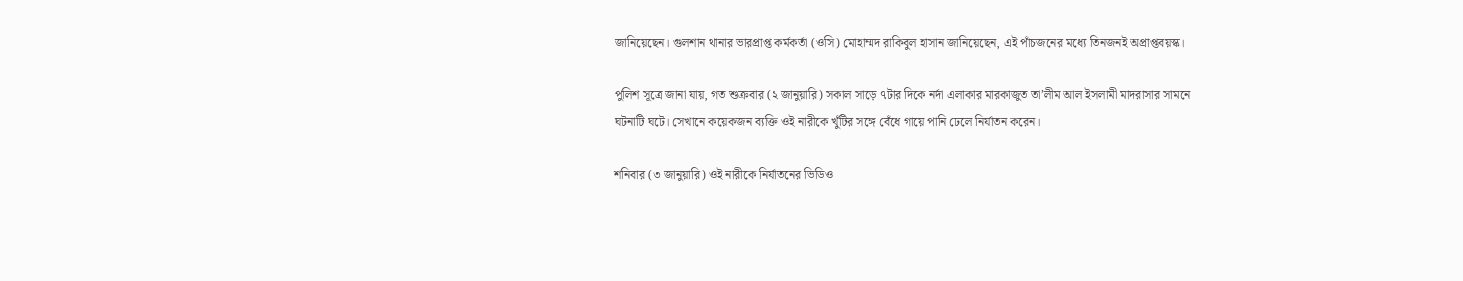জানিয়েছেন। গুলশান থানার ভারপ্রাপ্ত কর্মকর্তা (ওসি) মোহাম্মদ রাকিবুল হাসান জানিয়েছেন, এই পাঁচজনের মধ্যে তিনজনই অপ্রাপ্তবয়স্ক।

পুলিশ সূত্রে জানা যায়, গত শুক্রবার (২ জানুয়ারি) সকাল সাড়ে ৭টার দিকে নর্দা এলাকার মারকাজুত তা’লীম আল ইসলামী মাদরাসার সামনে ঘটনাটি ঘটে। সেখানে কয়েকজন ব্যক্তি ওই নারীকে খুঁটির সঙ্গে বেঁধে গায়ে পানি ঢেলে নির্যাতন করেন।

শনিবার (৩ জানুয়ারি) ওই নারীকে নির্যাতনের ভিডিও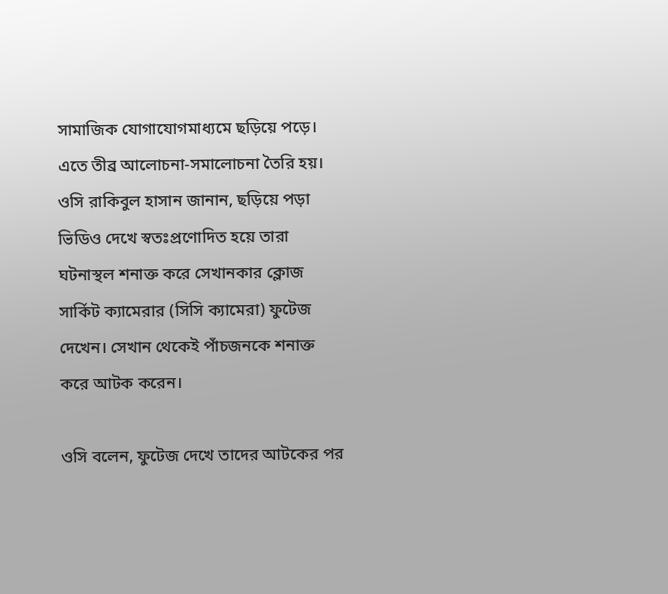সামাজিক যোগাযোগমাধ্যমে ছড়িয়ে পড়ে। এতে তীব্র আলোচনা-সমালোচনা তৈরি হয়। ওসি রাকিবুল হাসান জানান, ছড়িয়ে পড়া ভিডিও দেখে স্বতঃপ্রণোদিত হয়ে তারা ঘটনাস্থল শনাক্ত করে সেখানকার ক্লোজ সার্কিট ক্যামেরার (সিসি ক্যামেরা) ফুটেজ দেখেন। সেখান থেকেই পাঁচজনকে শনাক্ত করে আটক করেন।

ওসি বলেন, ফুটেজ দেখে তাদের আটকের পর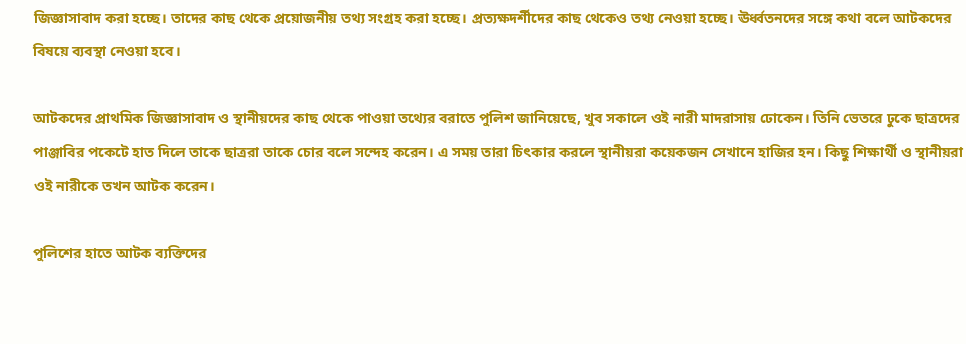জিজ্ঞাসাবাদ করা হচ্ছে। তাদের কাছ থেকে প্রয়োজনীয় তথ্য সংগ্রহ করা হচ্ছে। প্রত্যক্ষদর্শীদের কাছ থেকেও তথ্য নেওয়া হচ্ছে। ঊর্ধ্বতনদের সঙ্গে কথা বলে আটকদের বিষয়ে ব্যবস্থা নেওয়া হবে।

আটকদের প্রাথমিক জিজ্ঞাসাবাদ ও স্থানীয়দের কাছ থেকে পাওয়া তথ্যের বরাতে পুলিশ জানিয়েছে, খুব সকালে ওই নারী মাদরাসায় ঢোকেন। তিনি ভেতরে ঢুকে ছাত্রদের পাঞ্জাবির পকেটে হাত দিলে তাকে ছাত্ররা তাকে চোর বলে সন্দেহ করেন। এ সময় তারা চিৎকার করলে স্থানীয়রা কয়েকজন সেখানে হাজির হন। কিছু শিক্ষার্থী ও স্থানীয়রা ওই নারীকে তখন আটক করেন।

পুলিশের হাতে আটক ব্যক্তিদের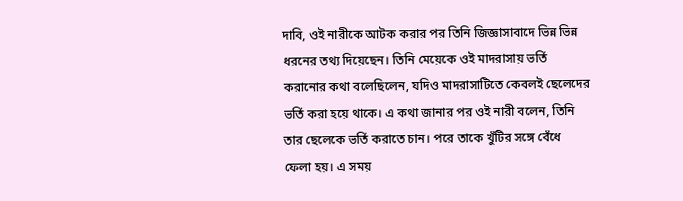দাবি, ওই নারীকে আটক করার পর তিনি জিজ্ঞাসাবাদে ভিন্ন ভিন্ন ধরনের তথ্য দিয়েছেন। তিনি মেয়েকে ওই মাদরাসায় ভর্তি করানোর কথা বলেছিলেন, যদিও মাদরাসাটিতে কেবলই ছেলেদের ভর্তি করা হয়ে থাকে। এ কথা জানার পর ওই নারী বলেন, তিনি তার ছেলেকে ভর্তি করাতে চান। পরে তাকে খুঁটির সঙ্গে বেঁধে ফেলা হয়। এ সময়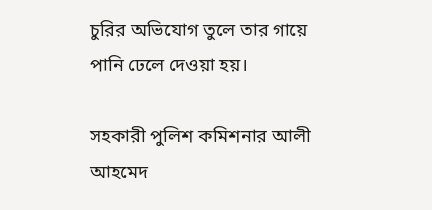চুরির অভিযোগ তুলে তার গায়ে পানি ঢেলে দেওয়া হয়।

সহকারী পুলিশ কমিশনার আলী আহমেদ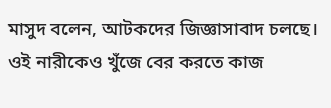মাসুদ বলেন, আটকদের জিজ্ঞাসাবাদ চলছে। ওই নারীকেও খুঁজে বের করতে কাজ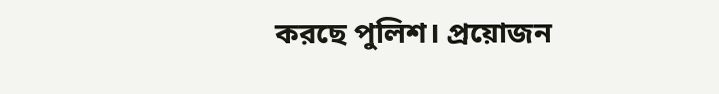করছে পুলিশ। প্রয়োজন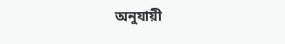অনুযায়ী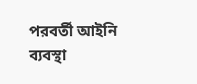পরবর্তী আইনি ব্যবস্থা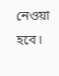নেওয়া হবে।